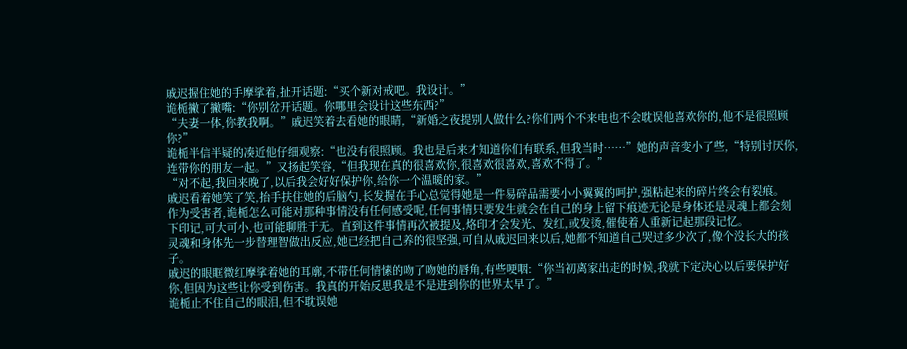戚迟握住她的手摩挲着,扯开话题:“买个新对戒吧。我设计。”
诡栀撇了撇嘴:“你别岔开话题。你哪里会设计这些东西?”
“夫妻一体,你教我啊。”戚迟笑着去看她的眼睛,“新婚之夜提别人做什么?你们两个不来电也不会耽误他喜欢你的,他不是很照顾你?”
诡栀半信半疑的凑近他仔细观察:“也没有很照顾。我也是后来才知道你们有联系,但我当时……”她的声音变小了些,“特别讨厌你,连带你的朋友一起。”又扬起笑容,“但我现在真的很喜欢你,很喜欢很喜欢,喜欢不得了。”
“对不起,我回来晚了,以后我会好好保护你,给你一个温暖的家。”
戚迟看着她笑了笑,抬手扶住她的后脑勺,长发握在手心总觉得她是一件易碎品需要小小翼翼的呵护,强粘起来的碎片终会有裂痕。
作为受害者,诡栀怎么可能对那种事情没有任何感受呢,任何事情只要发生就会在自己的身上留下痕迹无论是身体还是灵魂上都会刻下印记,可大可小,也可能聊胜于无。直到这件事情再次被提及,烙印才会发光、发红,或发烫,催使着人重新记起那段记忆。
灵魂和身体先一步替理智做出反应,她已经把自己养的很坚强,可自从戚迟回来以后,她都不知道自己哭过多少次了,像个没长大的孩子。
戚迟的眼眶微红摩挲着她的耳廓,不带任何情愫的吻了吻她的唇角,有些哽咽:“你当初离家出走的时候,我就下定决心以后要保护好你,但因为这些让你受到伤害。我真的开始反思我是不是进到你的世界太早了。”
诡栀止不住自己的眼泪,但不耽误她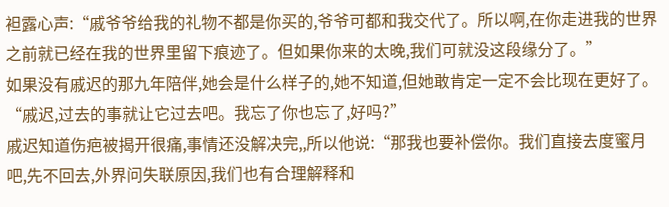袒露心声:“戚爷爷给我的礼物不都是你买的,爷爷可都和我交代了。所以啊,在你走进我的世界之前就已经在我的世界里留下痕迹了。但如果你来的太晚,我们可就没这段缘分了。”
如果没有戚迟的那九年陪伴,她会是什么样子的,她不知道,但她敢肯定一定不会比现在更好了。
“戚迟,过去的事就让它过去吧。我忘了你也忘了,好吗?”
戚迟知道伤疤被揭开很痛,事情还没解决完,,所以他说:“那我也要补偿你。我们直接去度蜜月吧,先不回去,外界问失联原因,我们也有合理解释和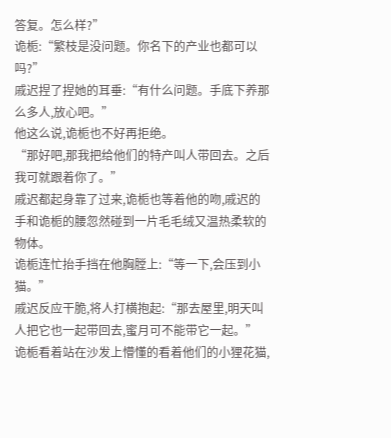答复。怎么样?”
诡栀:“繁枝是没问题。你名下的产业也都可以吗?”
戚迟捏了捏她的耳垂:“有什么问题。手底下养那么多人,放心吧。”
他这么说,诡栀也不好再拒绝。
“那好吧,那我把给他们的特产叫人带回去。之后我可就跟着你了。”
戚迟都起身靠了过来,诡栀也等着他的吻,戚迟的手和诡栀的腰忽然碰到一片毛毛绒又温热柔软的物体。
诡栀连忙抬手挡在他胸膛上:“等一下,会压到小猫。”
戚迟反应干脆,将人打横抱起:“那去屋里,明天叫人把它也一起带回去,蜜月可不能带它一起。”
诡栀看着站在沙发上懵懂的看着他们的小狸花猫,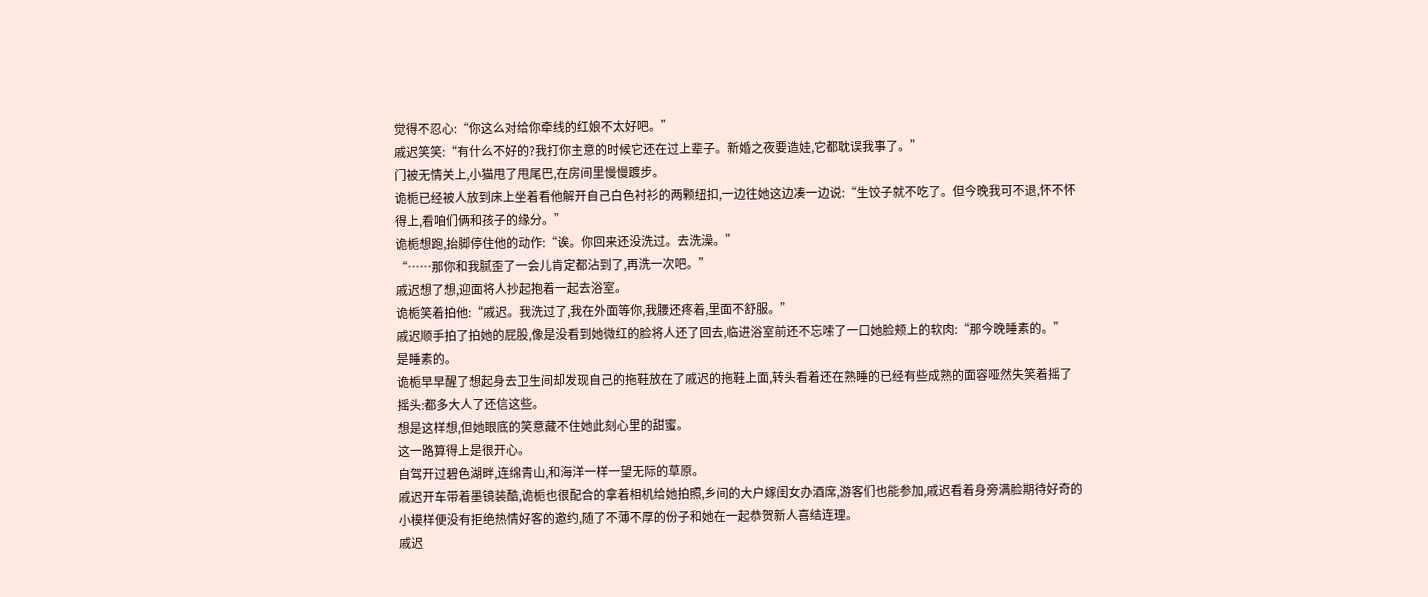觉得不忍心:“你这么对给你牵线的红娘不太好吧。”
戚迟笑笑:“有什么不好的?我打你主意的时候它还在过上辈子。新婚之夜要造娃,它都耽误我事了。”
门被无情关上,小猫甩了甩尾巴,在房间里慢慢踱步。
诡栀已经被人放到床上坐着看他解开自己白色衬衫的两颗纽扣,一边往她这边凑一边说:“生饺子就不吃了。但今晚我可不退,怀不怀得上,看咱们俩和孩子的缘分。”
诡栀想跑,抬脚停住他的动作:“诶。你回来还没洗过。去洗澡。”
“……那你和我腻歪了一会儿肯定都沾到了,再洗一次吧。”
戚迟想了想,迎面将人抄起抱着一起去浴室。
诡栀笑着拍他:“戚迟。我洗过了,我在外面等你,我腰还疼着,里面不舒服。”
戚迟顺手拍了拍她的屁股,像是没看到她微红的脸将人还了回去,临进浴室前还不忘嗦了一口她脸颊上的软肉:“那今晚睡素的。”
是睡素的。
诡栀早早醒了想起身去卫生间却发现自己的拖鞋放在了戚迟的拖鞋上面,转头看着还在熟睡的已经有些成熟的面容哑然失笑着摇了摇头:都多大人了还信这些。
想是这样想,但她眼底的笑意藏不住她此刻心里的甜蜜。
这一路算得上是很开心。
自驾开过碧色湖畔,连绵青山,和海洋一样一望无际的草原。
戚迟开车带着墨镜装酷,诡栀也很配合的拿着相机给她拍照,乡间的大户嫁闺女办酒席,游客们也能参加,戚迟看着身旁满脸期待好奇的小模样便没有拒绝热情好客的邀约,随了不薄不厚的份子和她在一起恭贺新人喜结连理。
戚迟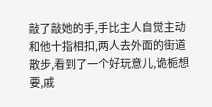敲了敲她的手,手比主人自觉主动和他十指相扣,两人去外面的街道散步,看到了一个好玩意儿,诡栀想要,戚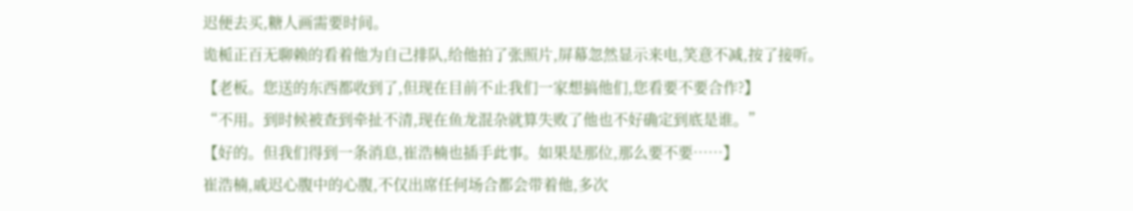迟便去买,糖人画需要时间。
诡栀正百无聊赖的看着他为自己排队,给他拍了张照片,屏幕忽然显示来电,笑意不减,按了接听。
【老板。您送的东西都收到了,但现在目前不止我们一家想搞他们,您看要不要合作?】
“不用。到时候被查到牵扯不清,现在鱼龙混杂就算失败了他也不好确定到底是谁。”
【好的。但我们得到一条消息,崔浩楠也插手此事。如果是那位,那么要不要……】
崔浩楠,戚迟心腹中的心腹,不仅出席任何场合都会带着他,多次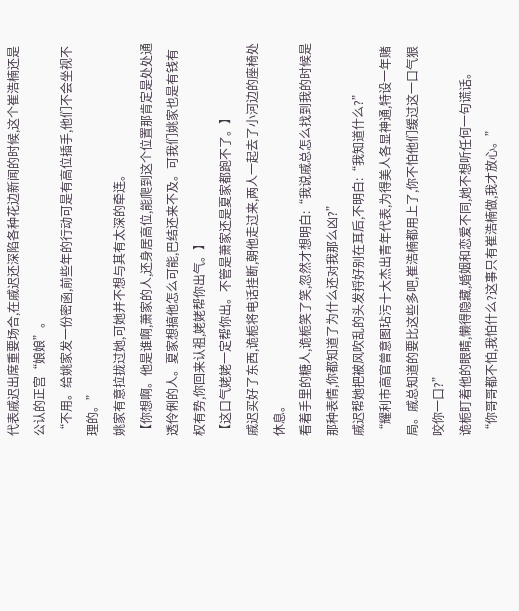代表戚迟出席重要场合,在戚迟还深陷各种花边新闻的时候,这个崔浩楠还是公认的正宫“娘娘”。
“不用。给姚家发一份密函,前些年的行动可是有高位插手,他们不会坐视不理的。”
姚家有意拉拢过她,可她并不想与其有太深的牵连。
【你想啊。他是谁啊,萧家的人,还身居高位,能爬到这个位置那肯定是处处通透伶俐的人。夏家想搞他怎么可能,巴结还来不及。可我们姚家也是有钱有权有势,你回来认祖,姥姥帮你出气。】
【这口气姥姥一定帮你出。不管是萧家还是夏家都跑不了。】
戚迟买好了东西,诡栀将电话挂断,朝他走过来,两人一起去了小河边的座椅处休息。
看着手里的糖人,诡栀笑了笑,忽然才想明白:“我说戚总怎么找到我的时候是那种表情,你都知道了为什么还对我那么凶?”
戚迟帮她把被风吹乱的头发捋好别在耳后,不明白:“我知道什么?”
“耀利市高官曾意图玷污十大杰出青年代表,为得美人各显神通,特设一年赌局。戚总知道的要比这些多吧,崔浩楠都用上了,你不怕他们缓过这一口气狠咬你一口?”
诡栀盯着他的眼睛,懒得隐藏,婚姻和恋爱不同,她不想听任何一句谎话。
“你哥哥都不怕,我怕什么?这事只有崔浩楠做,我才放心。”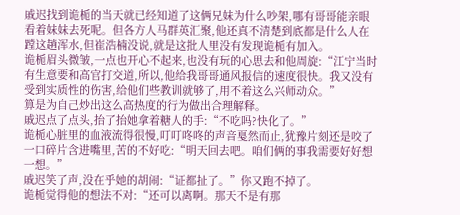戚迟找到诡栀的当天就已经知道了这俩兄妹为什么吵架,哪有哥哥能亲眼看着妹妹去死呢。但各方人马群英汇聚,他还真不清楚到底都是什么人在蹚这趟浑水,但崔浩楠没说,就是这批人里没有发现诡栀有加入。
诡栀眉头微皱,一点也开心不起来,也没有玩的心思去和他周旋:“江宁当时有生意要和高官打交道,所以,他给我哥哥通风报信的速度很快。我又没有受到实质性的伤害,给他们些教训就够了,用不着这么兴师动众。”
算是为自己炒出这么高热度的行为做出合理解释。
戚迟点了点头,抬了抬她拿着糖人的手:“不吃吗?快化了。”
诡栀心脏里的血液流得很慢,叮叮咚咚的声音戛然而止,犹豫片刻还是咬了一口碎片含进嘴里,苦的不好吃:“明天回去吧。咱们俩的事我需要好好想一想。”
戚迟笑了声,没在乎她的胡闹:“证都扯了。”你又跑不掉了。
诡栀觉得他的想法不对:“还可以离啊。那天不是有那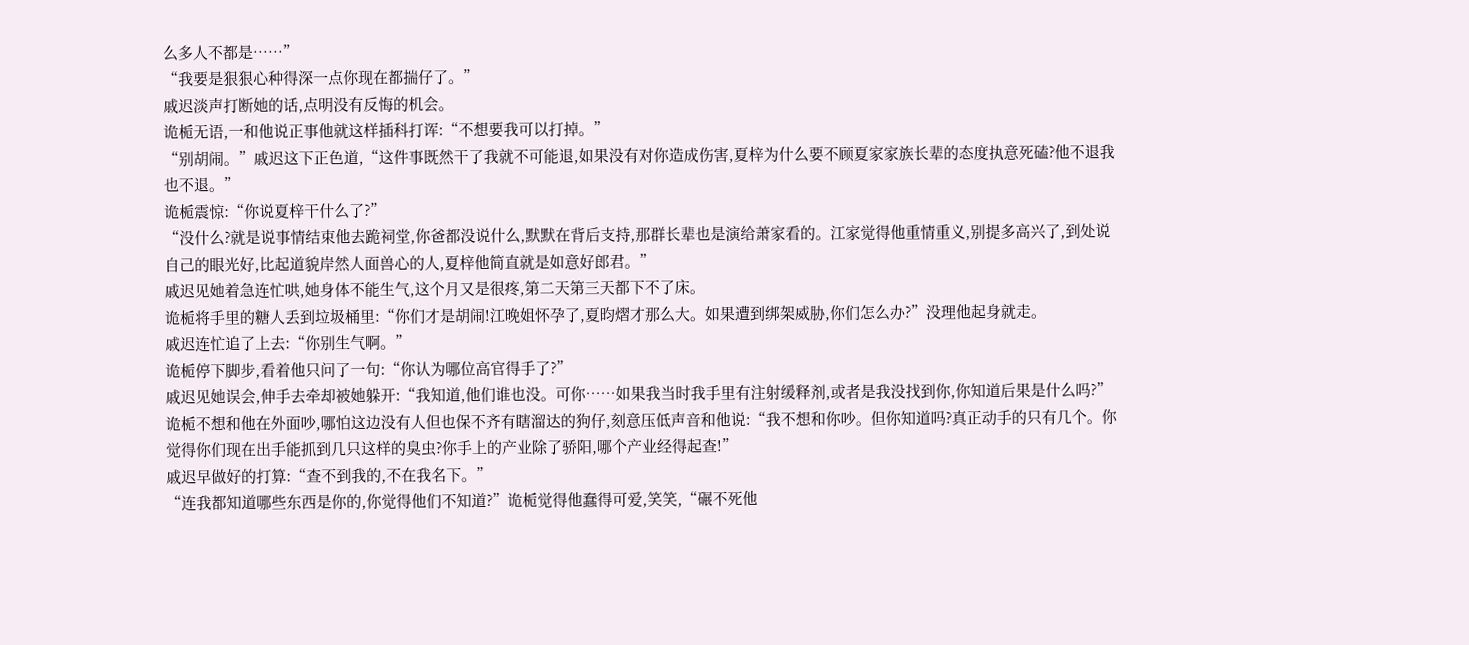么多人不都是……”
“我要是狠狠心种得深一点你现在都揣仔了。”
戚迟淡声打断她的话,点明没有反悔的机会。
诡栀无语,一和他说正事他就这样插科打诨:“不想要我可以打掉。”
“别胡闹。”戚迟这下正色道,“这件事既然干了我就不可能退,如果没有对你造成伤害,夏梓为什么要不顾夏家家族长辈的态度执意死磕?他不退我也不退。”
诡栀震惊:“你说夏梓干什么了?”
“没什么?就是说事情结束他去跪祠堂,你爸都没说什么,默默在背后支持,那群长辈也是演给萧家看的。江家觉得他重情重义,别提多高兴了,到处说自己的眼光好,比起道貌岸然人面兽心的人,夏梓他简直就是如意好郎君。”
戚迟见她着急连忙哄,她身体不能生气,这个月又是很疼,第二天第三天都下不了床。
诡栀将手里的糖人丢到垃圾桶里:“你们才是胡闹!江晚姐怀孕了,夏昀熠才那么大。如果遭到绑架威胁,你们怎么办?”没理他起身就走。
戚迟连忙追了上去:“你别生气啊。”
诡栀停下脚步,看着他只问了一句:“你认为哪位高官得手了?”
戚迟见她误会,伸手去牵却被她躲开:“我知道,他们谁也没。可你……如果我当时我手里有注射缓释剂,或者是我没找到你,你知道后果是什么吗?”
诡栀不想和他在外面吵,哪怕这边没有人但也保不齐有瞎溜达的狗仔,刻意压低声音和他说:“我不想和你吵。但你知道吗?真正动手的只有几个。你觉得你们现在出手能抓到几只这样的臭虫?你手上的产业除了骄阳,哪个产业经得起查!”
戚迟早做好的打算:“查不到我的,不在我名下。”
“连我都知道哪些东西是你的,你觉得他们不知道?”诡栀觉得他蠢得可爱,笑笑,“碾不死他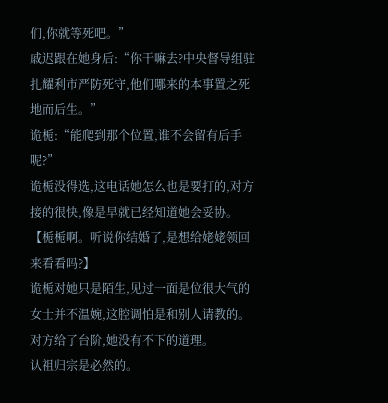们,你就等死吧。”
戚迟跟在她身后:“你干嘛去?中央督导组驻扎耀利市严防死守,他们哪来的本事置之死地而后生。”
诡栀:“能爬到那个位置,谁不会留有后手呢?”
诡栀没得选,这电话她怎么也是要打的,对方接的很快,像是早就已经知道她会妥协。
【栀栀啊。听说你结婚了,是想给姥姥领回来看看吗?】
诡栀对她只是陌生,见过一面是位很大气的女士并不温婉,这腔调怕是和别人请教的。对方给了台阶,她没有不下的道理。
认祖归宗是必然的。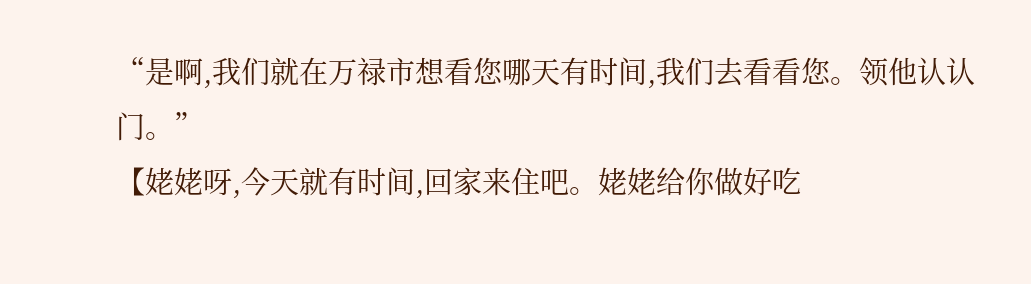“是啊,我们就在万禄市想看您哪天有时间,我们去看看您。领他认认门。”
【姥姥呀,今天就有时间,回家来住吧。姥姥给你做好吃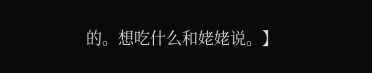的。想吃什么和姥姥说。】